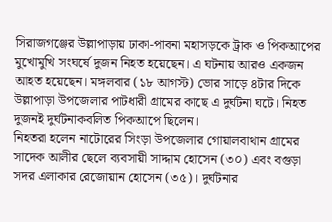সিরাজগঞ্জের উল্লাপাড়ায় ঢাকা-পাবনা মহাসড়কে ট্রাক ও পিকআপের মুখোমুখি সংঘর্ষে দুজন নিহত হয়েছেন। এ ঘটনায় আরও একজন আহত হয়েছেন। মঙ্গলবার (১৮ আগস্ট) ভোর সাড়ে ৪টার দিকে উল্লাপাড়া উপজেলার পাটধারী গ্রামের কাছে এ দুর্ঘটনা ঘটে। নিহত দুজনই দুর্ঘটনাকবলিত পিকআপে ছিলেন।
নিহতরা হলেন নাটোরের সিংড়া উপজেলার গোয়ালবাথান গ্রামের সাদেক আলীর ছেলে ব্যবসায়ী সাদ্দাম হোসেন (৩০) এবং বগুড়া সদর এলাকার রেজোয়ান হোসেন (৩৫)। দুর্ঘটনার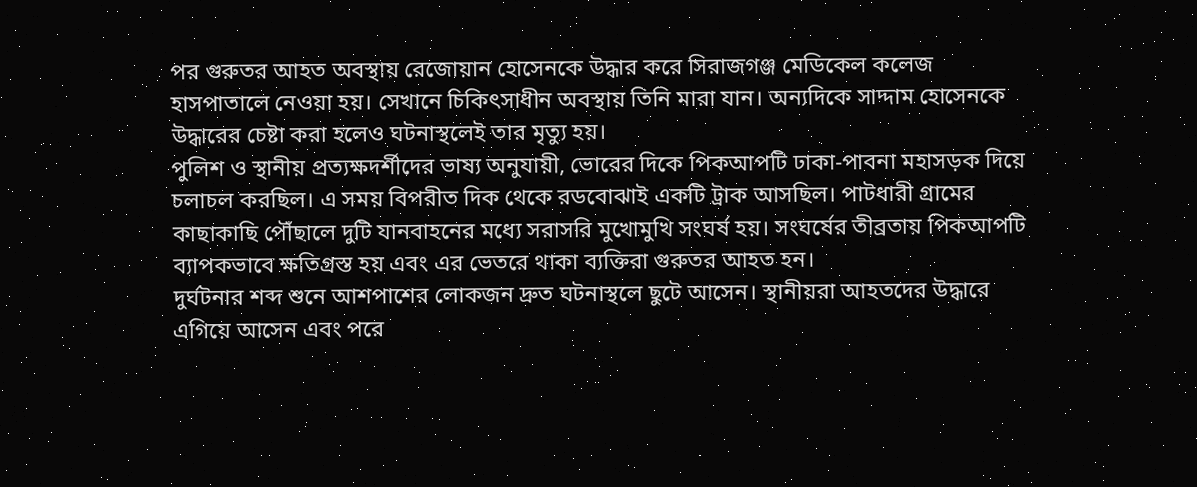পর গুরুতর আহত অবস্থায় রেজোয়ান হোসেনকে উদ্ধার করে সিরাজগঞ্জ মেডিকেল কলেজ হাসপাতালে নেওয়া হয়। সেখানে চিকিৎসাধীন অবস্থায় তিনি মারা যান। অন্যদিকে সাদ্দাম হোসেনকে উদ্ধারের চেষ্টা করা হলেও ঘটনাস্থলেই তার মৃত্যু হয়।
পুলিশ ও স্থানীয় প্রত্যক্ষদর্শীদের ভাষ্য অনুযায়ী, ভোরের দিকে পিকআপটি ঢাকা-পাবনা মহাসড়ক দিয়ে চলাচল করছিল। এ সময় বিপরীত দিক থেকে রডবোঝাই একটি ট্রাক আসছিল। পাটধারী গ্রামের কাছাকাছি পৌঁছালে দুটি যানবাহনের মধ্যে সরাসরি মুখোমুখি সংঘর্ষ হয়। সংঘর্ষের তীব্রতায় পিকআপটি ব্যাপকভাবে ক্ষতিগ্রস্ত হয় এবং এর ভেতরে থাকা ব্যক্তিরা গুরুতর আহত হন।
দুর্ঘটনার শব্দ শুনে আশপাশের লোকজন দ্রুত ঘটনাস্থলে ছুটে আসেন। স্থানীয়রা আহতদের উদ্ধারে এগিয়ে আসেন এবং পরে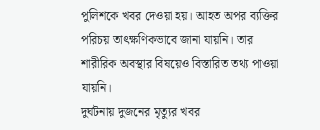পুলিশকে খবর দেওয়া হয়। আহত অপর ব্যক্তির পরিচয় তাৎক্ষণিকভাবে জানা যায়নি। তার শারীরিক অবস্থার বিষয়েও বিস্তারিত তথ্য পাওয়া যায়নি।
দুর্ঘটনায় দুজনের মৃত্যুর খবর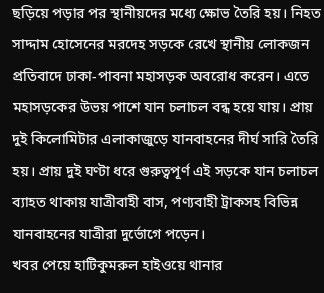ছড়িয়ে পড়ার পর স্থানীয়দের মধ্যে ক্ষোভ তৈরি হয়। নিহত সাদ্দাম হোসেনের মরদেহ সড়কে রেখে স্থানীয় লোকজন প্রতিবাদে ঢাকা-পাবনা মহাসড়ক অবরোধ করেন। এতে মহাসড়কের উভয় পাশে যান চলাচল বন্ধ হয়ে যায়। প্রায় দুই কিলোমিটার এলাকাজুড়ে যানবাহনের দীর্ঘ সারি তৈরি হয়। প্রায় দুই ঘণ্টা ধরে গুরুত্বপূর্ণ এই সড়কে যান চলাচল ব্যাহত থাকায় যাত্রীবাহী বাস, পণ্যবাহী ট্রাকসহ বিভিন্ন যানবাহনের যাত্রীরা দুর্ভোগে পড়েন।
খবর পেয়ে হাটিকুমরুল হাইওয়ে থানার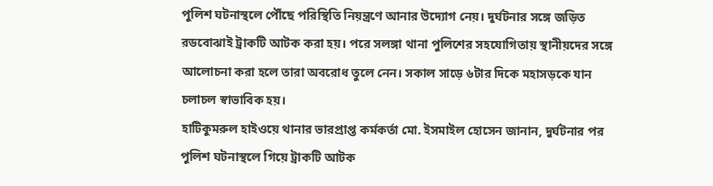পুলিশ ঘটনাস্থলে পৌঁছে পরিস্থিতি নিয়ন্ত্রণে আনার উদ্যোগ নেয়। দুর্ঘটনার সঙ্গে জড়িত রডবোঝাই ট্রাকটি আটক করা হয়। পরে সলঙ্গা থানা পুলিশের সহযোগিতায় স্থানীয়দের সঙ্গে আলোচনা করা হলে তারা অবরোধ তুলে নেন। সকাল সাড়ে ৬টার দিকে মহাসড়কে যান চলাচল স্বাভাবিক হয়।
হাটিকুমরুল হাইওয়ে থানার ভারপ্রাপ্ত কর্মকর্তা মো. ইসমাইল হোসেন জানান, দুর্ঘটনার পর পুলিশ ঘটনাস্থলে গিয়ে ট্রাকটি আটক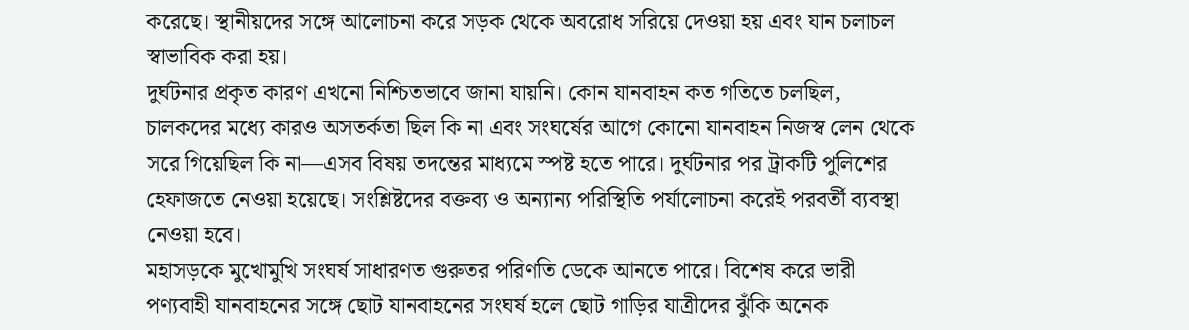করেছে। স্থানীয়দের সঙ্গে আলোচনা করে সড়ক থেকে অবরোধ সরিয়ে দেওয়া হয় এবং যান চলাচল স্বাভাবিক করা হয়।
দুর্ঘটনার প্রকৃত কারণ এখনো নিশ্চিতভাবে জানা যায়নি। কোন যানবাহন কত গতিতে চলছিল, চালকদের মধ্যে কারও অসতর্কতা ছিল কি না এবং সংঘর্ষের আগে কোনো যানবাহন নিজস্ব লেন থেকে সরে গিয়েছিল কি না—এসব বিষয় তদন্তের মাধ্যমে স্পষ্ট হতে পারে। দুর্ঘটনার পর ট্রাকটি পুলিশের হেফাজতে নেওয়া হয়েছে। সংশ্লিষ্টদের বক্তব্য ও অন্যান্য পরিস্থিতি পর্যালোচনা করেই পরবর্তী ব্যবস্থা নেওয়া হবে।
মহাসড়কে মুখোমুখি সংঘর্ষ সাধারণত গুরুতর পরিণতি ডেকে আনতে পারে। বিশেষ করে ভারী পণ্যবাহী যানবাহনের সঙ্গে ছোট যানবাহনের সংঘর্ষ হলে ছোট গাড়ির যাত্রীদের ঝুঁকি অনেক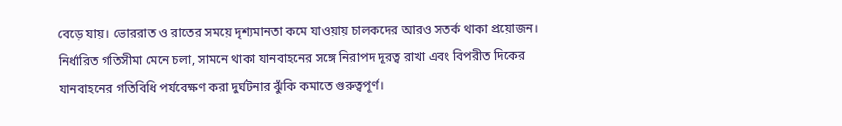বেড়ে যায়। ভোররাত ও রাতের সময়ে দৃশ্যমানতা কমে যাওয়ায় চালকদের আরও সতর্ক থাকা প্রয়োজন। নির্ধারিত গতিসীমা মেনে চলা, সামনে থাকা যানবাহনের সঙ্গে নিরাপদ দূরত্ব রাখা এবং বিপরীত দিকের যানবাহনের গতিবিধি পর্যবেক্ষণ করা দুর্ঘটনার ঝুঁকি কমাতে গুরুত্বপূর্ণ।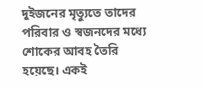দুইজনের মৃত্যুতে তাদের পরিবার ও স্বজনদের মধ্যে শোকের আবহ তৈরি হয়েছে। একই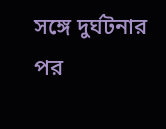সঙ্গে দুর্ঘটনার পর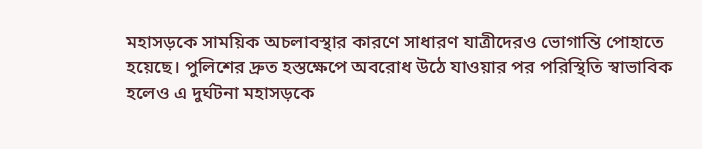মহাসড়কে সাময়িক অচলাবস্থার কারণে সাধারণ যাত্রীদেরও ভোগান্তি পোহাতে হয়েছে। পুলিশের দ্রুত হস্তক্ষেপে অবরোধ উঠে যাওয়ার পর পরিস্থিতি স্বাভাবিক হলেও এ দুর্ঘটনা মহাসড়কে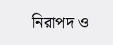নিরাপদ ও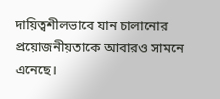দায়িত্বশীলভাবে যান চালানোর প্রয়োজনীয়তাকে আবারও সামনে এনেছে।